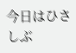今日はひさしぶ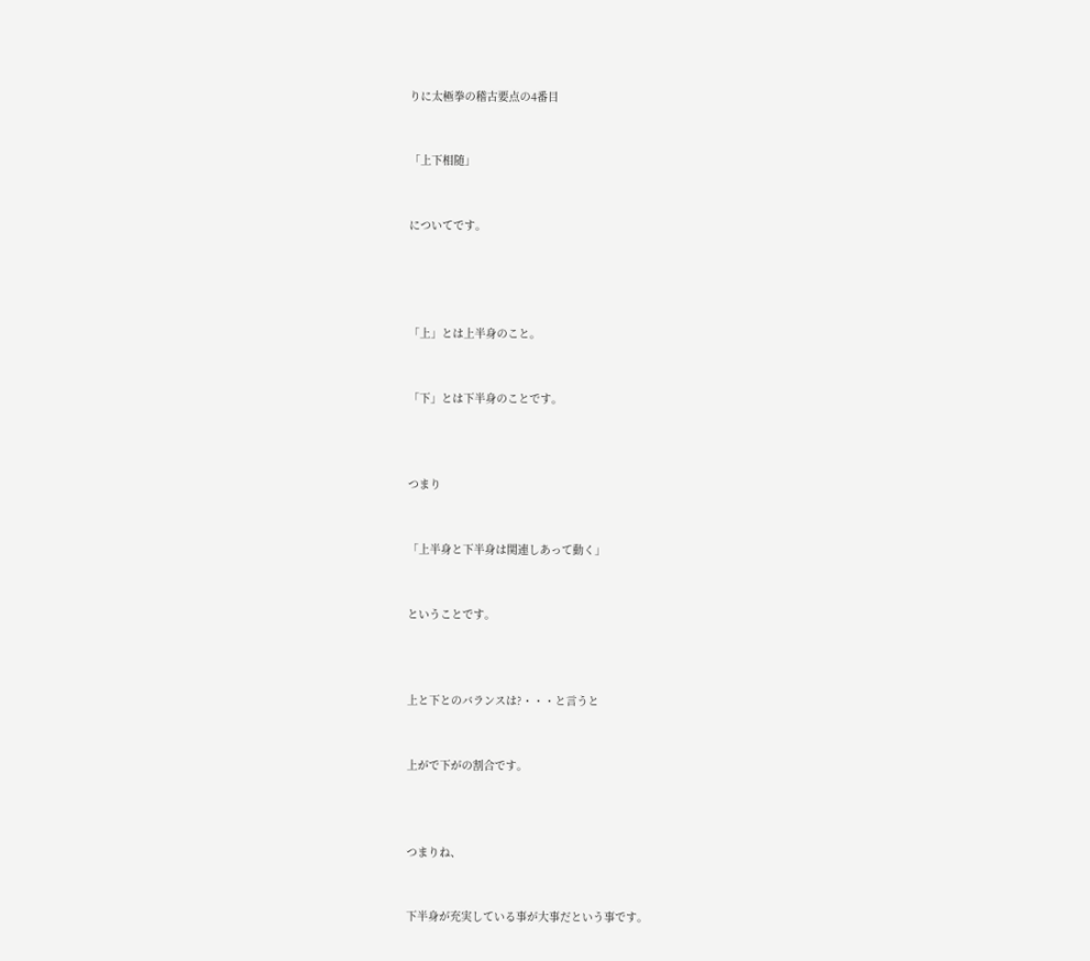りに太極拳の稽古要点の4番目


「上下相随」


についてです。




「上」とは上半身のこと。


「下」とは下半身のことです。



つまり


「上半身と下半身は関連しあって動く」


ということです。



上と下とのバランスは?・・・と言うと


上がで下がの割合です。



つまりね、


下半身が充実している事が大事だという事です。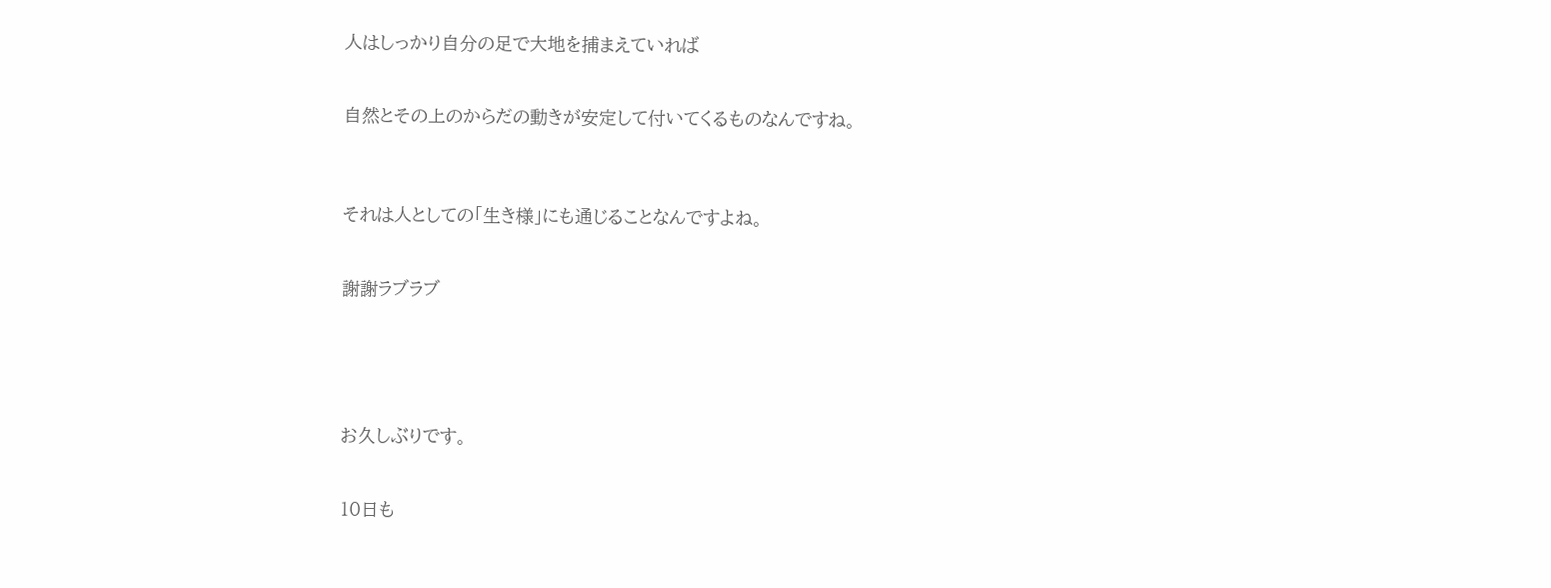人はしっかり自分の足で大地を捕まえていれば


自然とその上のからだの動きが安定して付いてくるものなんですね。



それは人としての「生き様」にも通じることなんですよね。


謝謝ラブラブ





お久しぶりです。


10日も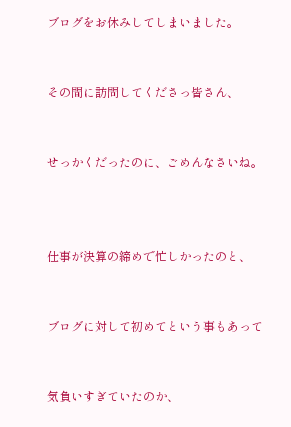ブログをお休みしてしまいました。


その間に訪問してくださっ皆さん、


せっかくだったのに、ごめんなさいね。



仕事が決算の締めで忙しかったのと、


ブログに対して初めてという事もあって


気負いすぎていたのか、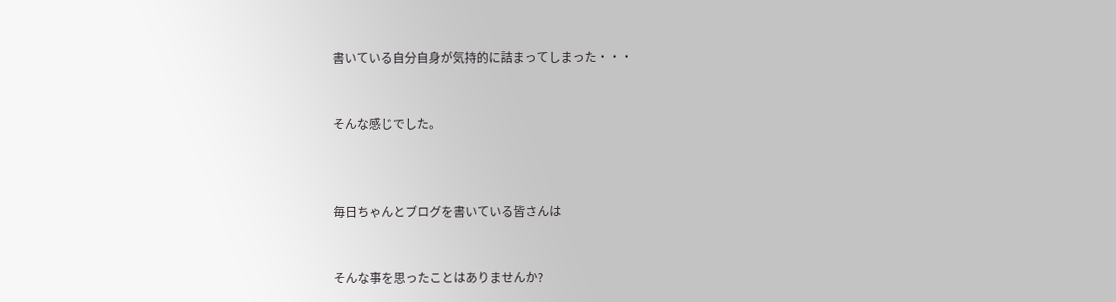書いている自分自身が気持的に詰まってしまった・・・


そんな感じでした。



毎日ちゃんとブログを書いている皆さんは


そんな事を思ったことはありませんか?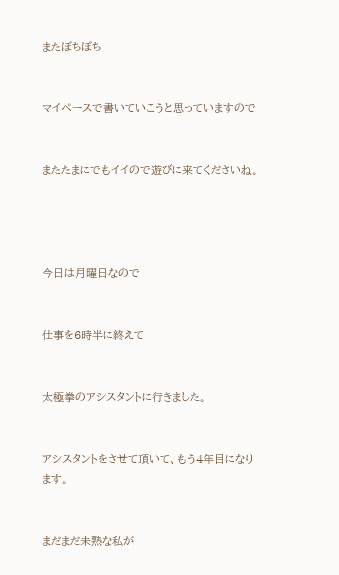またぼちぼち


マイペースで書いていこうと思っていますので


またたまにでもイイので遊びに来てくださいね。




今日は月曜日なので


仕事を6時半に終えて


太極拳のアシスタントに行きました。


アシスタントをさせて頂いて、もう4年目になります。


まだまだ未熟な私が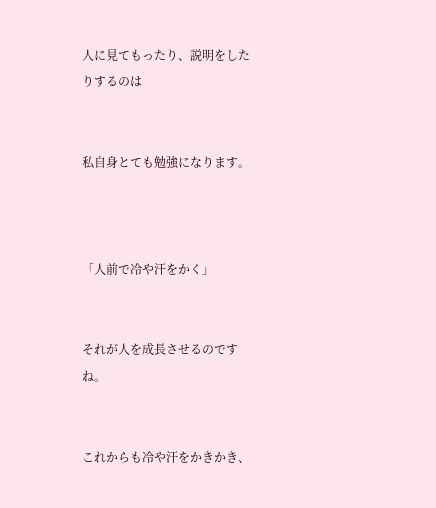人に見てもったり、説明をしたりするのは


私自身とても勉強になります。



「人前で冷や汗をかく」


それが人を成長させるのですね。


これからも冷や汗をかきかき、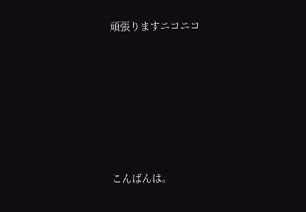頑張りますニコニコ







こんばんは。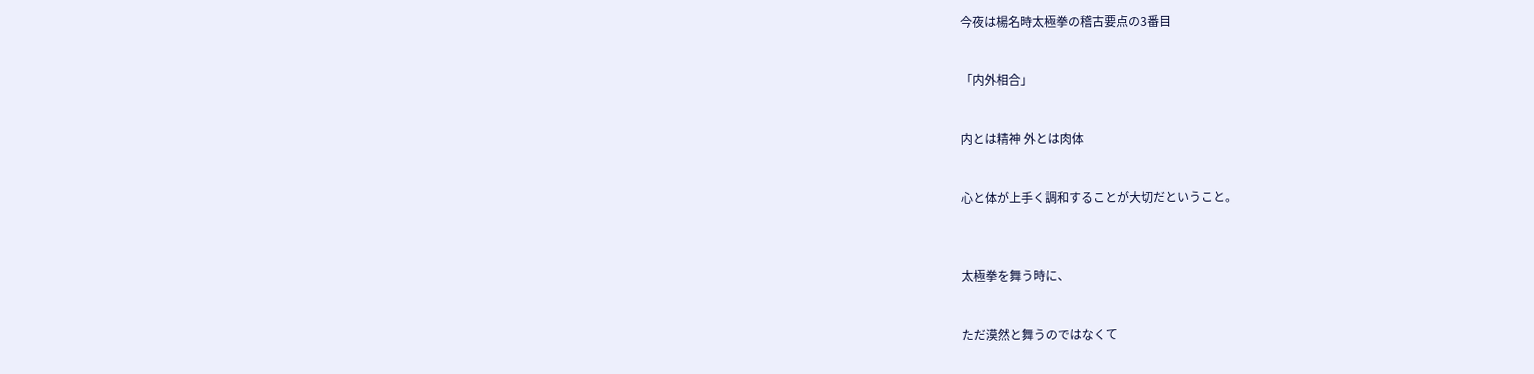今夜は楊名時太極拳の稽古要点の3番目


「内外相合」


内とは精神 外とは肉体


心と体が上手く調和することが大切だということ。



太極拳を舞う時に、


ただ漠然と舞うのではなくて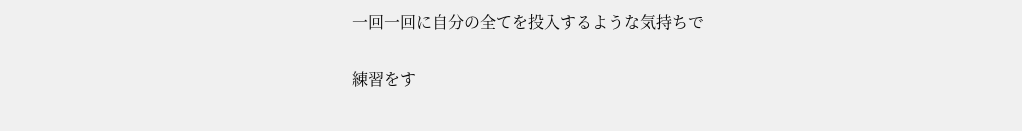一回一回に自分の全てを投入するような気持ちで


練習をす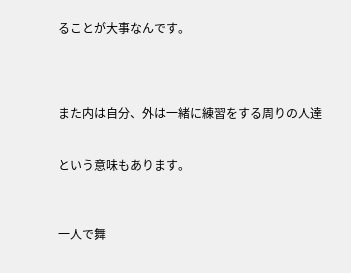ることが大事なんです。




また内は自分、外は一緒に練習をする周りの人達


という意味もあります。



一人で舞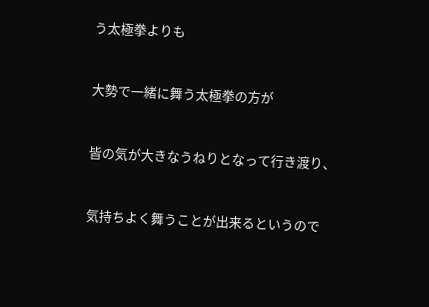う太極拳よりも


大勢で一緒に舞う太極拳の方が


皆の気が大きなうねりとなって行き渡り、


気持ちよく舞うことが出来るというので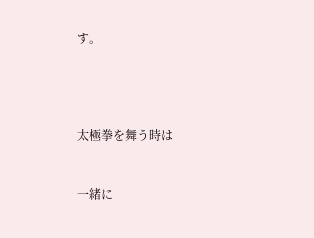す。




太極拳を舞う時は


一緒に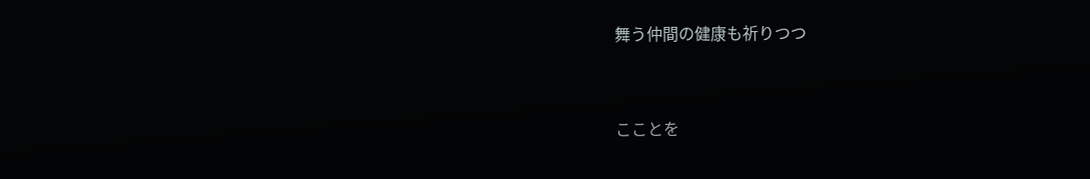舞う仲間の健康も祈りつつ


こことを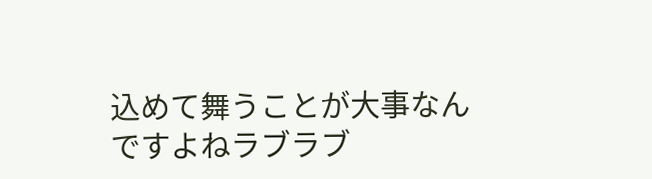込めて舞うことが大事なんですよねラブラブ